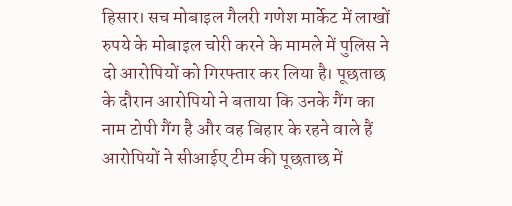हिसार। सच मोबाइल गैलरी गणेश मार्केट में लाखों रुपये के मोबाइल चोरी करने के मामले में पुलिस ने दो आरोपियों को गिरफ्तार कर लिया है। पूछताछ के दौरान आरोपियो ने बताया कि उनके गैंग का नाम टोपी गैंग है और वह बिहार के रहने वाले हैं आरोपियों ने सीआईए टीम की पूछताछ में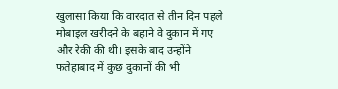खुलासा किया कि वारदात से तीन दिन पहले मोबाइल खरीदने के बहाने वे दुकान में गए और रेकी की थी। इसके बाद उन्होंने फतेहाबाद में कुछ दुकानों की भी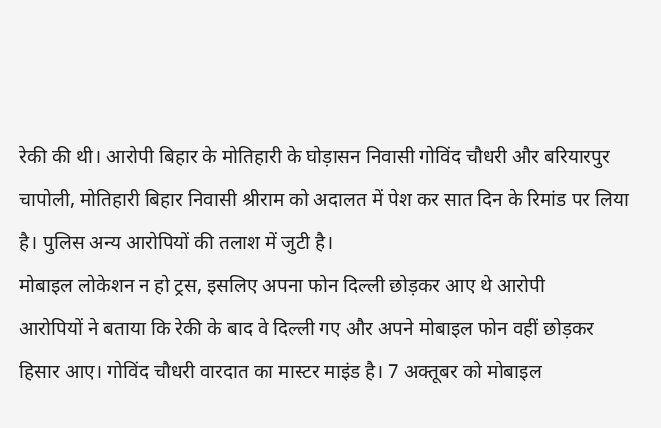रेकी की थी। आरोपी बिहार के मोतिहारी के घोड़ासन निवासी गोविंद चौधरी और बरियारपुर चापोली, मोतिहारी बिहार निवासी श्रीराम को अदालत में पेश कर सात दिन के रिमांड पर लिया है। पुलिस अन्य आरोपियों की तलाश में जुटी है।
मोबाइल लोकेशन न हो ट्रस, इसलिए अपना फोन दिल्ली छोड़कर आए थे आरोपी
आरोपियों ने बताया कि रेकी के बाद वे दिल्ली गए और अपने मोबाइल फोन वहीं छोड़कर हिसार आए। गोविंद चौधरी वारदात का मास्टर माइंड है। 7 अक्तूबर को मोबाइल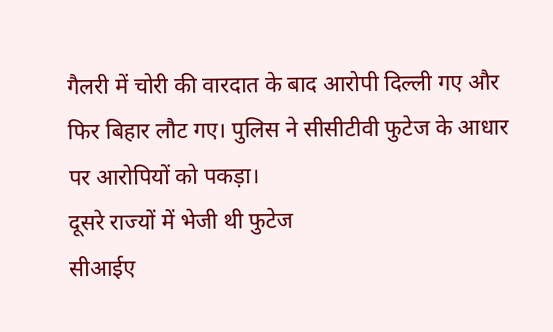गैलरी में चोरी की वारदात के बाद आरोपी दिल्ली गए और फिर बिहार लौट गए। पुलिस ने सीसीटीवी फुटेज के आधार पर आरोपियों को पकड़ा।
दूसरे राज्यों में भेजी थी फुटेज
सीआईए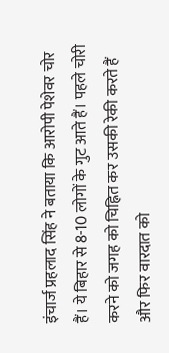इंचार्ज प्रहलाद सिंह ने बताया कि आरोपी पेशेवर चोर हैं। ये बिहार से 8-10 लोगों के गुट आते हैं। पहले चोरी करने को जगह को चिह्नित कर उसकी रेकी करते हैं और फिर वारदात को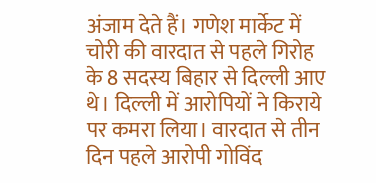अंजाम देते हैं। गणेश मार्केट में चोरी की वारदात से पहले गिरोह के 8 सदस्य बिहार से दिल्ली आए थे। दिल्ली में आरोपियों ने किराये पर कमरा लिया। वारदात से तीन दिन पहले आरोपी गोविंद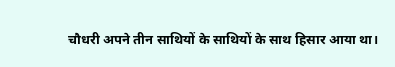चौधरी अपने तीन साथियों के साथियों के साथ हिसार आया था।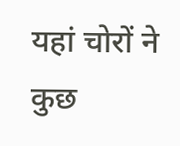यहां चोरों ने कुछ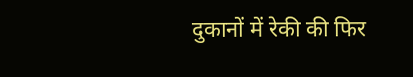दुकानों में रेकी की फिर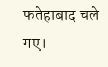फतेहाबाद चले गए।